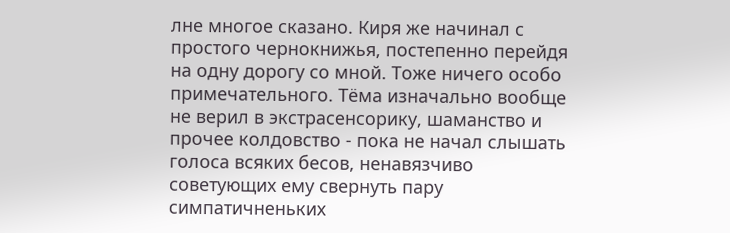лне многое сказано. Киря же начинал с простого чернокнижья, постепенно перейдя на одну дорогу со мной. Тоже ничего особо примечательного. Тёма изначально вообще не верил в экстрасенсорику, шаманство и прочее колдовство - пока не начал слышать голоса всяких бесов, ненавязчиво советующих ему свернуть пару симпатичненьких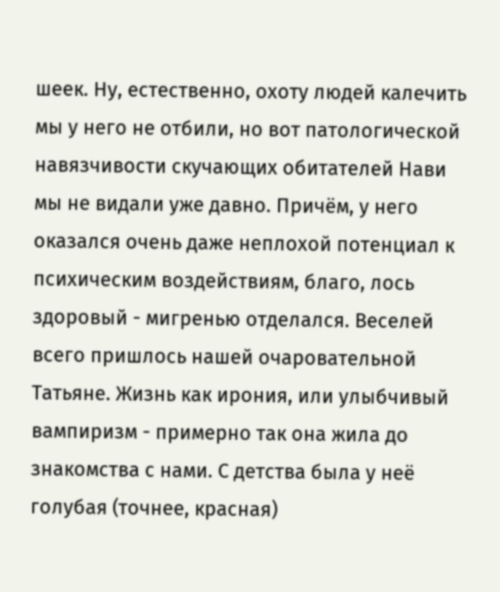шеек. Ну, естественно, охоту людей калечить мы у него не отбили, но вот патологической навязчивости скучающих обитателей Нави мы не видали уже давно. Причём, у него оказался очень даже неплохой потенциал к психическим воздействиям, благо, лось здоровый - мигренью отделался. Веселей всего пришлось нашей очаровательной Татьяне. Жизнь как ирония, или улыбчивый вампиризм - примерно так она жила до знакомства с нами. С детства была у неё голубая (точнее, красная)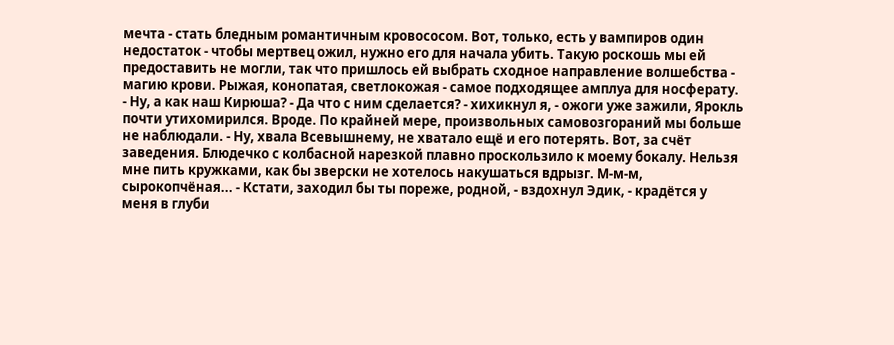мечта - стать бледным романтичным кровососом. Вот, только, есть у вампиров один недостаток - чтобы мертвец ожил, нужно его для начала убить. Такую роскошь мы ей предоставить не могли, так что пришлось ей выбрать сходное направление волшебства - магию крови. Рыжая, конопатая, светлокожая - самое подходящее амплуа для носферату. - Ну, а как наш Кирюша? - Да что с ним сделается? - хихикнул я, - ожоги уже зажили, Ярокль почти утихомирился. Вроде. По крайней мере, произвольных самовозгораний мы больше не наблюдали. - Ну, хвала Всевышнему, не хватало ещё и его потерять. Вот, за счёт заведения. Блюдечко с колбасной нарезкой плавно проскользило к моему бокалу. Нельзя мне пить кружками, как бы зверски не хотелось накушаться вдрызг. М-м-м, сырокопчёная... - Кстати, заходил бы ты пореже, родной, - вздохнул Эдик, - крадётся у меня в глуби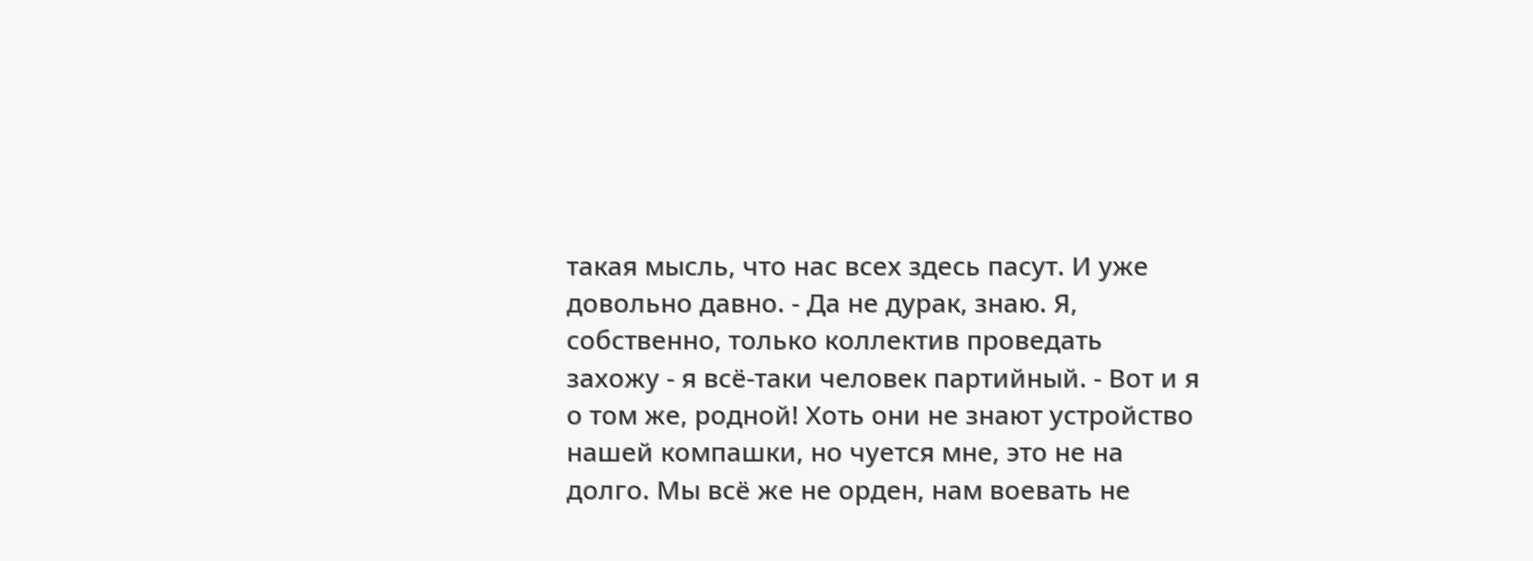такая мысль, что нас всех здесь пасут. И уже довольно давно. - Да не дурак, знаю. Я, собственно, только коллектив проведать захожу - я всё-таки человек партийный. - Вот и я о том же, родной! Хоть они не знают устройство нашей компашки, но чуется мне, это не на долго. Мы всё же не орден, нам воевать не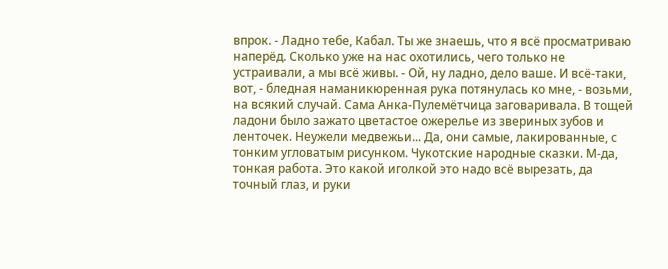впрок. - Ладно тебе, Кабал. Ты же знаешь, что я всё просматриваю наперёд. Сколько уже на нас охотились, чего только не устраивали, а мы всё живы. - Ой, ну ладно, дело ваше. И всё-таки, вот, - бледная наманикюренная рука потянулась ко мне, - возьми, на всякий случай. Сама Анка-Пулемётчица заговаривала. В тощей ладони было зажато цветастое ожерелье из звериных зубов и ленточек. Неужели медвежьи... Да, они самые, лакированные, с тонким угловатым рисунком. Чукотские народные сказки. М-да, тонкая работа. Это какой иголкой это надо всё вырезать, да точный глаз, и руки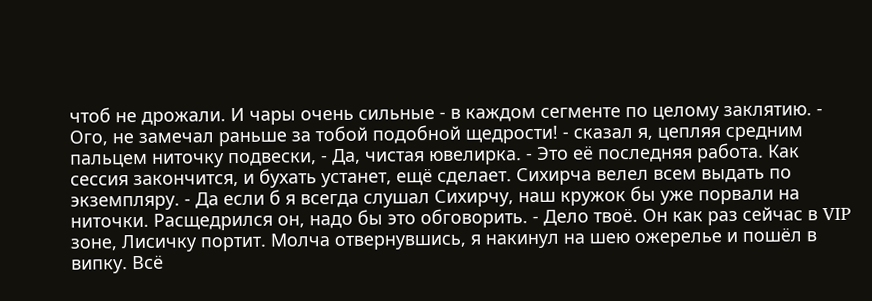чтоб не дрожали. И чары очень сильные - в каждом сегменте по целому заклятию. - Ого, не замечал раньше за тобой подобной щедрости! - сказал я, цепляя средним пальцем ниточку подвески, - Да, чистая ювелирка. - Это её последняя работа. Как сессия закончится, и бухать устанет, ещё сделает. Сихирча велел всем выдать по экземпляру. - Да если б я всегда слушал Сихирчу, наш кружок бы уже порвали на ниточки. Расщедрился он, надо бы это обговорить. - Дело твоё. Он как раз сейчас в VIP зоне, Лисичку портит. Молча отвернувшись, я накинул на шею ожерелье и пошёл в випку. Всё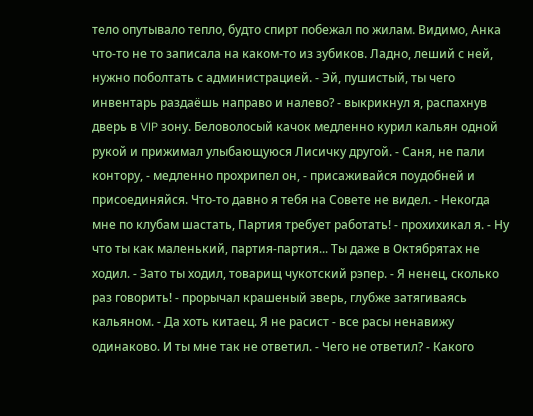тело опутывало тепло, будто спирт побежал по жилам. Видимо, Анка что-то не то записала на каком-то из зубиков. Ладно, леший с ней, нужно поболтать с администрацией. - Эй, пушистый, ты чего инвентарь раздаёшь направо и налево? - выкрикнул я, распахнув дверь в VIP зону. Беловолосый качок медленно курил кальян одной рукой и прижимал улыбающуюся Лисичку другой. - Саня, не пали контору, - медленно прохрипел он, - присаживайся поудобней и присоединяйся. Что-то давно я тебя на Совете не видел. - Некогда мне по клубам шастать, Партия требует работать! - прохихикал я. - Ну что ты как маленький, партия-партия... Ты даже в Октябрятах не ходил. - Зато ты ходил, товарищ чукотский рэпер. - Я ненец, сколько раз говорить! - прорычал крашеный зверь, глубже затягиваясь кальяном. - Да хоть китаец. Я не расист - все расы ненавижу одинаково. И ты мне так не ответил. - Чего не ответил? - Какого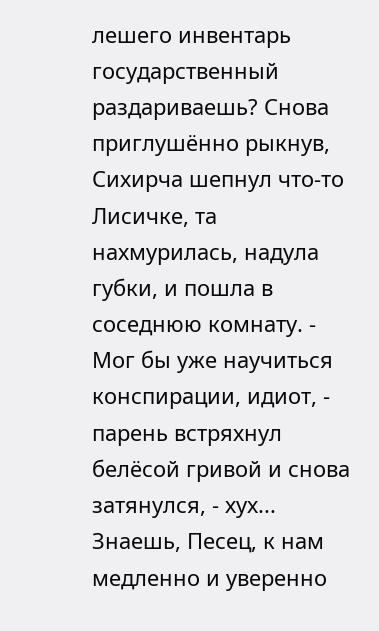лешего инвентарь государственный раздариваешь? Снова приглушённо рыкнув, Сихирча шепнул что-то Лисичке, та нахмурилась, надула губки, и пошла в соседнюю комнату. - Мог бы уже научиться конспирации, идиот, - парень встряхнул белёсой гривой и снова затянулся, - хух... Знаешь, Песец, к нам медленно и уверенно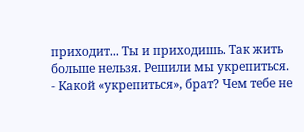приходит... Ты и приходишь. Так жить больше нельзя. Решили мы укрепиться. - Какой «укрепиться», брат? Чем тебе не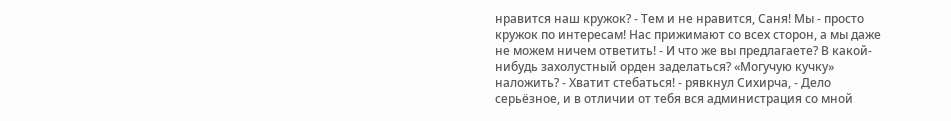нравится наш кружок? - Тем и не нравится, Саня! Мы - просто кружок по интересам! Нас прижимают со всех сторон, а мы даже не можем ничем ответить! - И что же вы предлагаете? В какой-нибудь захолустный орден заделаться? «Могучую кучку» наложить? - Хватит стебаться! - рявкнул Сихирча, - Дело серьёзное, и в отличии от тебя вся администрация со мной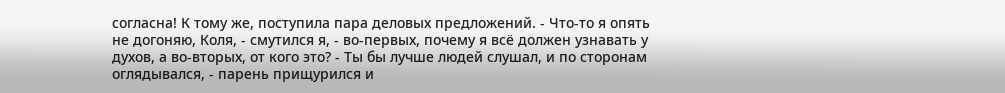согласна! К тому же, поступила пара деловых предложений. - Что-то я опять не догоняю, Коля, - смутился я, - во-первых, почему я всё должен узнавать у духов, а во-вторых, от кого это? - Ты бы лучше людей слушал, и по сторонам оглядывался, - парень прищурился и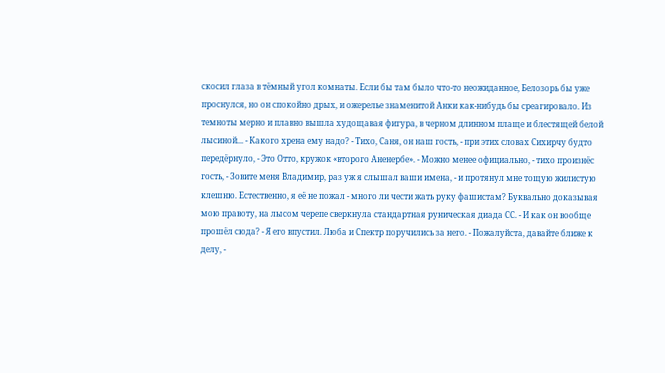скосил глаза в тёмный угол комнаты. Если бы там было что-то неожиданное, Белозорь бы уже проснулся, но он спокойно дрых, и ожерелье знаменитой Анки как-нибудь бы среагировало. Из темноты мерно и плавно вышла худощавая фигура, в черном длинном плаще и блестящей белой лысиной... - Какого хрена ему надо? - Тихо, Саня, он наш гость, - при этих словах Сихирчу будто передёрнуло, - Это Отто, кружок «второго Аненербе». - Можно менее официально, - тихо произнёс гость, - Зовите меня Владимир, раз уж я слышал ваши имена, - и протянул мне тощую жилистую клешню. Естественно, я её не пожал - много ли чести жать руку фашистам? Буквально доказывая мою правоту, на лысом черепе сверкнула стандартная руническая диада СС. - И как он вообще прошёл сюда? - Я его впустил. Люба и Спектр поручились за него. - Пожалуйста, давайте ближе к делу, -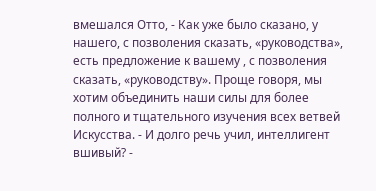вмешался Отто, - Как уже было сказано, у нашего, с позволения сказать, «руководства», есть предложение к вашему , с позволения сказать, «руководству». Проще говоря, мы хотим объединить наши силы для более полного и тщательного изучения всех ветвей Искусства. - И долго речь учил, интеллигент вшивый? -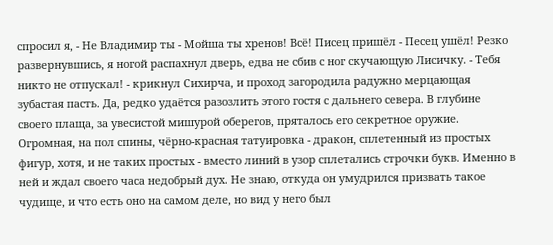спросил я, - Не Владимир ты - Мойша ты хренов! Всё! Писец пришёл - Песец ушёл! Резко развернувшись, я ногой распахнул дверь, едва не сбив с ног скучающую Лисичку. - Тебя никто не отпускал! - крикнул Сихирча, и проход загородила радужно мерцающая зубастая пасть. Да, редко удаётся разозлить этого гостя с дальнего севера. В глубине своего плаща, за увесистой мишурой оберегов, пряталось его секретное оружие. Огромная, на пол спины, чёрно-красная татуировка - дракон, сплетенный из простых фигур, хотя, и не таких простых - вместо линий в узор сплетались строчки букв. Именно в ней и ждал своего часа недобрый дух. Не знаю, откуда он умудрился призвать такое чудище, и что есть оно на самом деле, но вид у него был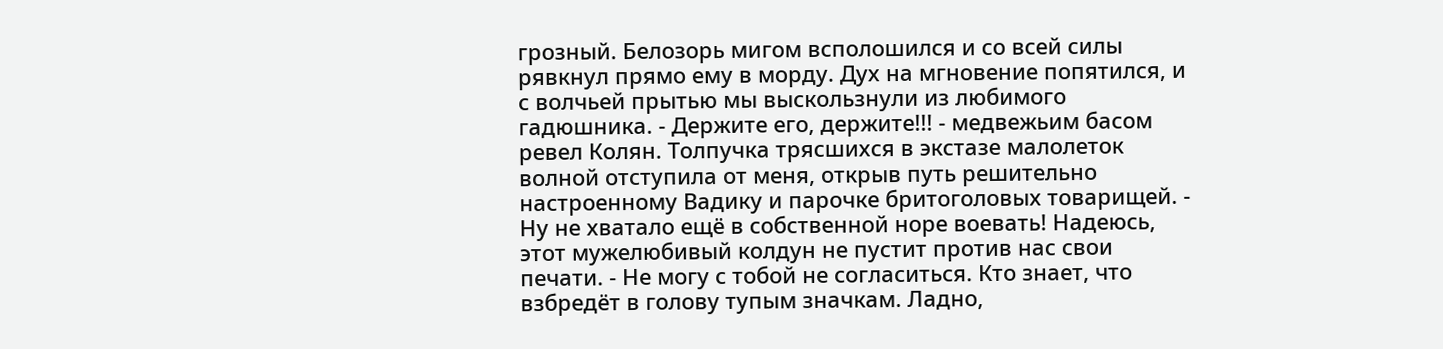грозный. Белозорь мигом всполошился и со всей силы рявкнул прямо ему в морду. Дух на мгновение попятился, и с волчьей прытью мы выскользнули из любимого гадюшника. - Держите его, держите!!! - медвежьим басом ревел Колян. Толпучка трясшихся в экстазе малолеток волной отступила от меня, открыв путь решительно настроенному Вадику и парочке бритоголовых товарищей. - Ну не хватало ещё в собственной норе воевать! Надеюсь, этот мужелюбивый колдун не пустит против нас свои печати. - Не могу с тобой не согласиться. Кто знает, что взбредёт в голову тупым значкам. Ладно,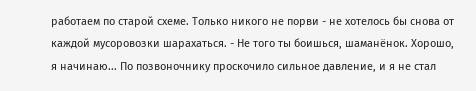работаем по старой схеме. Только никого не порви - не хотелось бы снова от каждой мусоровозки шарахаться. - Не того ты боишься, шаманёнок. Хорошо, я начинаю... По позвоночнику проскочило сильное давление, и я не стал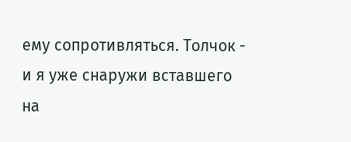ему сопротивляться. Толчок - и я уже снаружи вставшего на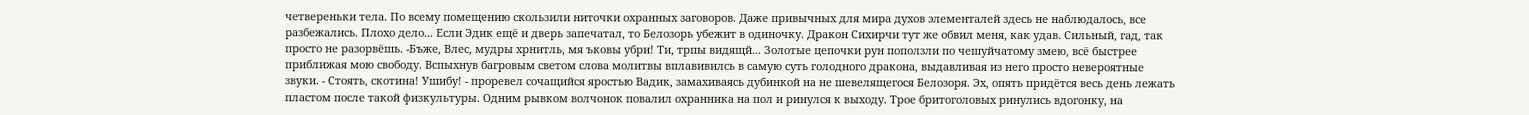четвереньки тела. По всему помещению скользили ниточки охранных заговоров. Даже привычных для мира духов элементалей здесь не наблюдалось, все разбежались. Плохо дело... Если Эдик ещё и дверь запечатал, то Белозорь убежит в одиночку. Дракон Сихирчи тут же обвил меня, как удав. Сильный, гад, так просто не разорвёшь. -Бъже, Влес, мудры хрнитль, мя ъковы убри! Ти, трпы видящй... Золотые цепочки рун поползли по чешуйчатому змею, всё быстрее приближая мою свободу. Вспыхнув багровым светом слова молитвы вплавивилсь в самую суть голодного дракона, выдавливая из него просто невероятные звуки. - Стоять, скотина! Ушибу! - проревел сочащийся яростью Вадик, замахиваясь дубинкой на не шевелящегося Белозоря. Эх, опять придётся весь день лежать пластом после такой физкультуры. Одним рывком волчонок повалил охранника на пол и ринулся к выходу. Трое бритоголовых ринулись вдогонку, на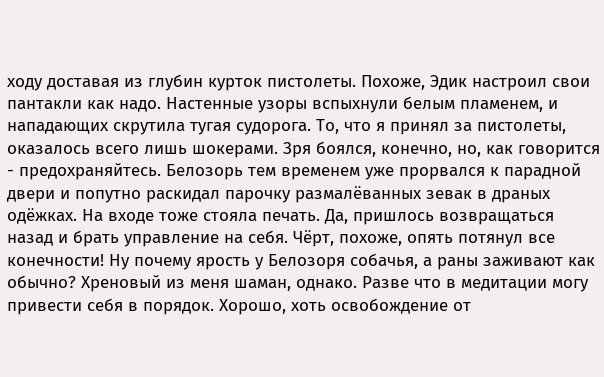ходу доставая из глубин курток пистолеты. Похоже, Эдик настроил свои пантакли как надо. Настенные узоры вспыхнули белым пламенем, и нападающих скрутила тугая судорога. То, что я принял за пистолеты, оказалось всего лишь шокерами. Зря боялся, конечно, но, как говорится - предохраняйтесь. Белозорь тем временем уже прорвался к парадной двери и попутно раскидал парочку размалёванных зевак в драных одёжках. На входе тоже стояла печать. Да, пришлось возвращаться назад и брать управление на себя. Чёрт, похоже, опять потянул все конечности! Ну почему ярость у Белозоря собачья, а раны заживают как обычно? Хреновый из меня шаман, однако. Разве что в медитации могу привести себя в порядок. Хорошо, хоть освобождение от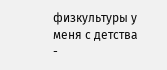физкультуры у меня с детства -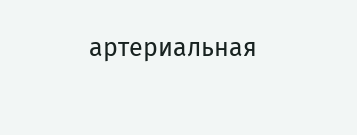артериальная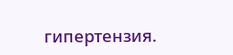гипертензия.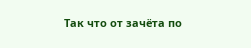Так что от зачёта по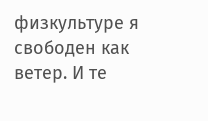физкультуре я свободен как ветер. И те